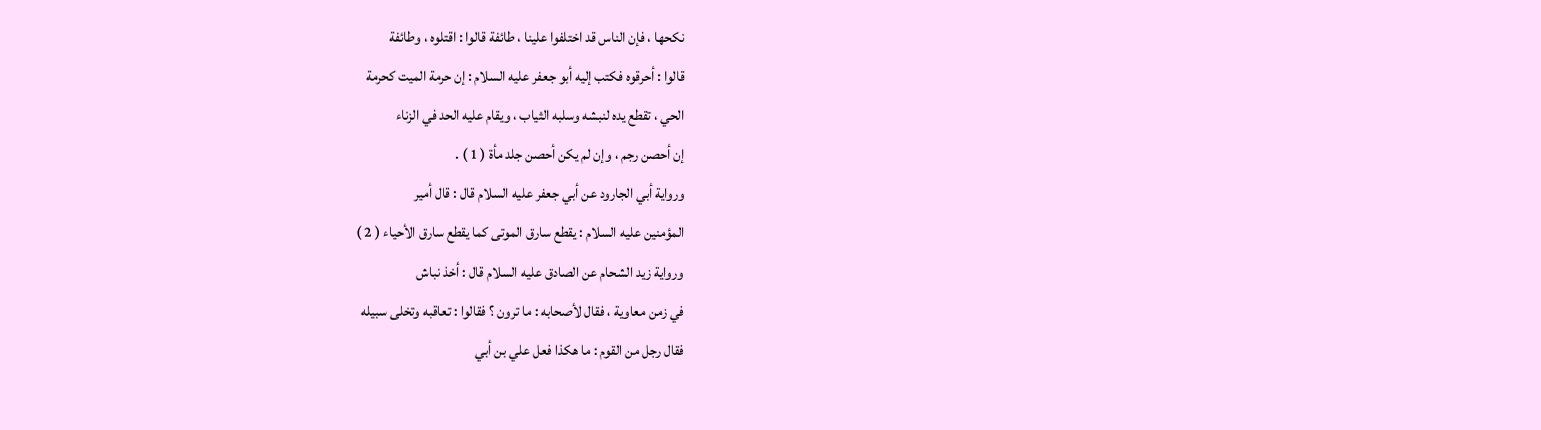نكحها ، فإن الناس قد اختلفوا علينا ، طائفة قالوا : اقتلوه ، وطائفة
قالوا : أحرقوه فكتب إليه أبو جعفر عليه السلام : إن حرمة الميت كحرمة
الحي ، تقطع يده لنبشه وسلبه الثياب ، ويقام عليه الحد في الزناء
إن أحصن رجم ، وإن لم يكن أحصن جلد مأة ( 1 ) .
ورواية أبي الجارود عن أبي جعفر عليه السلام قال : قال أمير
المؤمنين عليه السلام : يقطع سارق الموتى كما يقطع سارق الأحياء ( 2 )
ورواية زيد الشحام عن الصادق عليه السلام قال : أخذ نباش
في زمن معاوية ، فقال لأصحابه : ما ترون ؟ فقالوا : تعاقبه وتخلى سبيله
فقال رجل من القوم : ما هكذا فعل علي بن أبي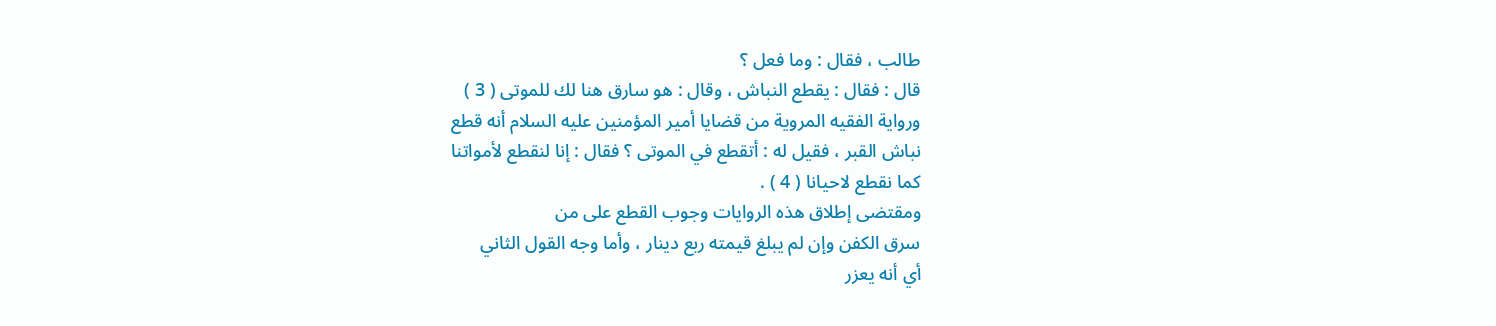طالب ، فقال : وما فعل ؟
قال : فقال : يقطع النباش ، وقال : هو سارق هنا لك للموتى ( 3 )
ورواية الفقيه المروية من قضايا أمير المؤمنين عليه السلام أنه قطع
نباش القبر ، فقيل له : أتقطع في الموتى ؟ فقال : إنا لنقطع لأمواتنا
كما نقطع لاحيانا ( 4 ) .
ومقتضى إطلاق هذه الروايات وجوب القطع على من
سرق الكفن وإن لم يبلغ قيمته ربع دينار ، وأما وجه القول الثاني
أي أنه يعزر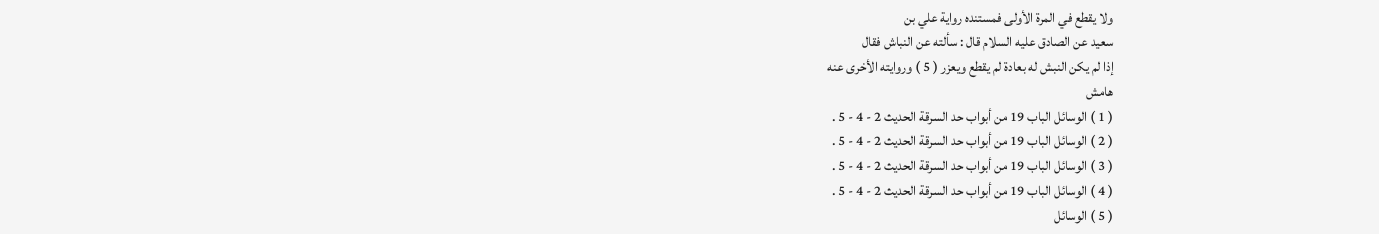ولا يقطع في المرة الأولى فمستنده رواية علي بن
سعيد عن الصادق عليه السلام قال : سألته عن النباش فقال
إذا لم يكن النبش له بعادة لم يقطع ويعزر ( 5 ) وروايته الأخرى عنه
هامش
( 1 ) الوسائل الباب 19 من أبواب حد السرقة الحديث 2 - 4 - 5 .
( 2 ) الوسائل الباب 19 من أبواب حد السرقة الحديث 2 - 4 - 5 .
( 3 ) الوسائل الباب 19 من أبواب حد السرقة الحديث 2 - 4 - 5 .
( 4 ) الوسائل الباب 19 من أبواب حد السرقة الحديث 2 - 4 - 5 .
( 5 ) الوسائل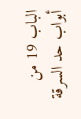الباب 19 من أبواب حد السرقة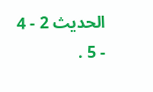الحديث 2 - 4 - 5 .